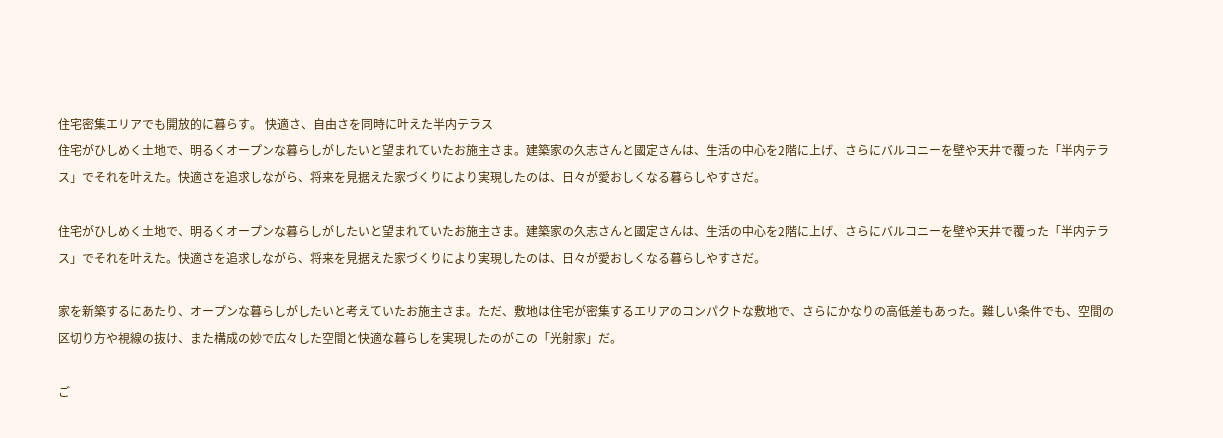住宅密集エリアでも開放的に暮らす。 快適さ、自由さを同時に叶えた半内テラス
住宅がひしめく土地で、明るくオープンな暮らしがしたいと望まれていたお施主さま。建築家の久志さんと國定さんは、生活の中心を2階に上げ、さらにバルコニーを壁や天井で覆った「半内テラス」でそれを叶えた。快適さを追求しながら、将来を見据えた家づくりにより実現したのは、日々が愛おしくなる暮らしやすさだ。

住宅がひしめく土地で、明るくオープンな暮らしがしたいと望まれていたお施主さま。建築家の久志さんと國定さんは、生活の中心を2階に上げ、さらにバルコニーを壁や天井で覆った「半内テラス」でそれを叶えた。快適さを追求しながら、将来を見据えた家づくりにより実現したのは、日々が愛おしくなる暮らしやすさだ。

家を新築するにあたり、オープンな暮らしがしたいと考えていたお施主さま。ただ、敷地は住宅が密集するエリアのコンパクトな敷地で、さらにかなりの高低差もあった。難しい条件でも、空間の区切り方や視線の抜け、また構成の妙で広々した空間と快適な暮らしを実現したのがこの「光射家」だ。

ご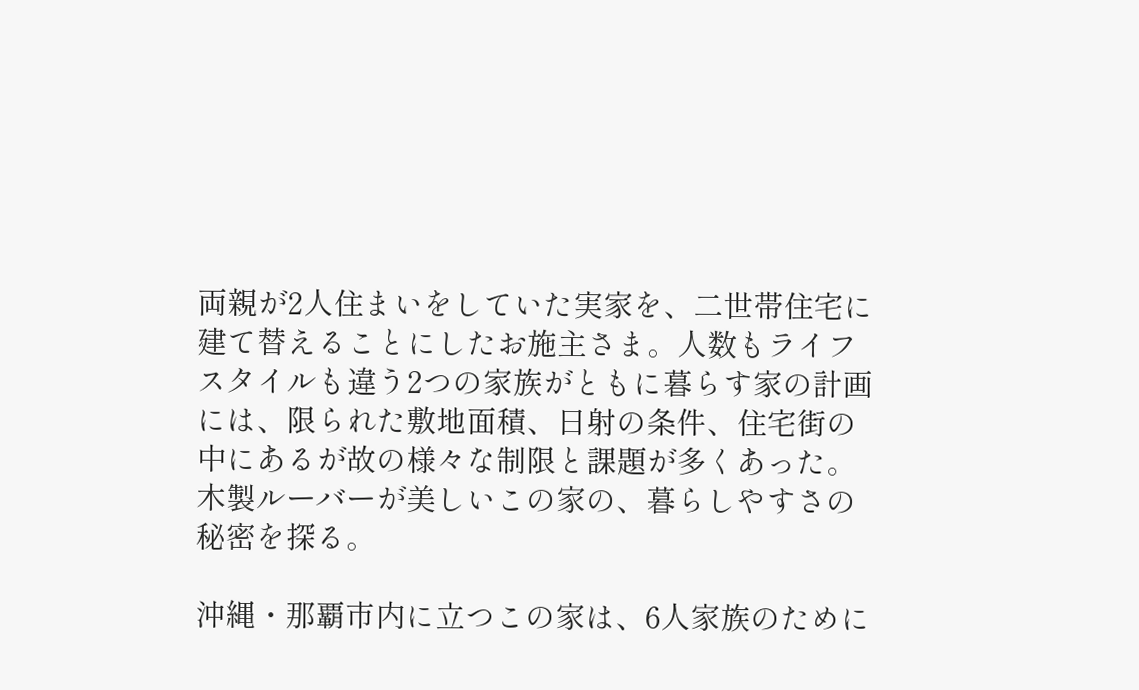両親が2人住まいをしていた実家を、二世帯住宅に建て替えることにしたお施主さま。人数もライフスタイルも違う2つの家族がともに暮らす家の計画には、限られた敷地面積、日射の条件、住宅街の中にあるが故の様々な制限と課題が多くあった。木製ルーバーが美しいこの家の、暮らしやすさの秘密を探る。

沖縄・那覇市内に立つこの家は、6人家族のために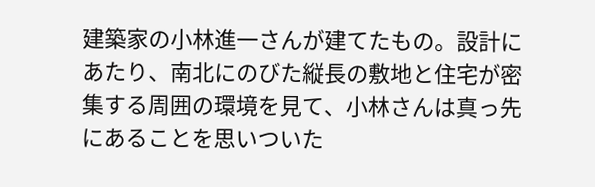建築家の小林進一さんが建てたもの。設計にあたり、南北にのびた縦長の敷地と住宅が密集する周囲の環境を見て、小林さんは真っ先にあることを思いついた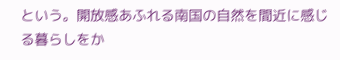という。開放感あふれる南国の自然を間近に感じる暮らしをか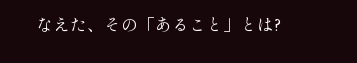なえた、その「あること」とは?